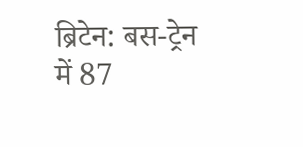ब्रिटेन: बस-ट्रेन में 87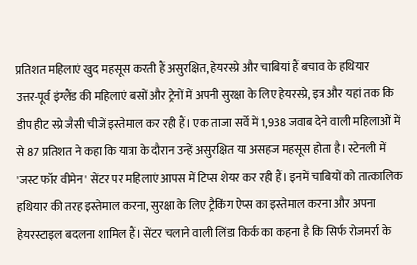प्रतिशत महिलाएं खुद महसूस करती हैं असुरक्षित, हेयरस्प्रे और चाबियां हैं बचाव के हथियार
उत्तर-पूर्व इंग्लैंड की महिलाएं बसों और ट्रेनों में अपनी सुरक्षा के लिए हेयरस्प्रे, इत्र और यहां तक कि डीप हीट स्प्रे जैसी चीजें इस्तेमाल कर रही हैं। एक ताजा सर्वे में 1,938 जवाब देने वाली महिलाओं में से 87 प्रतिशत ने कहा कि यात्रा के दौरान उन्हें असुरक्षित या असहज महसूस होता है। स्टेनली में 'जस्ट फॉर वीमेन' सेंटर पर महिलाएं आपस में टिप्स शेयर कर रही हैं। इनमें चाबियों को तात्कालिक हथियार की तरह इस्तेमाल करना, सुरक्षा के लिए ट्रैकिंग ऐप्स का इस्तेमाल करना और अपना हेयरस्टाइल बदलना शामिल हैं। सेंटर चलाने वाली लिंडा किर्क का कहना है कि सिर्फ रोजमर्रा के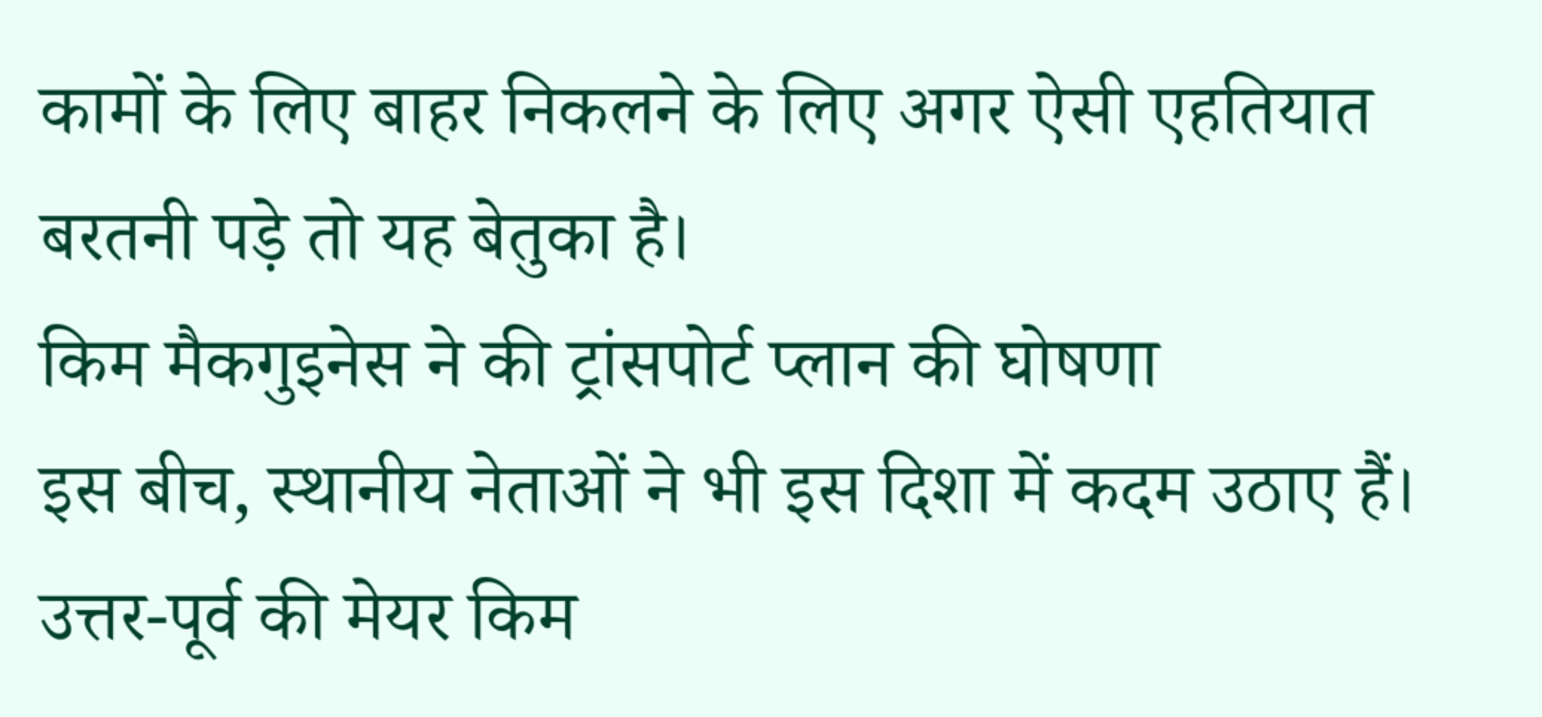कामों के लिए बाहर निकलने के लिए अगर ऐसी एहतियात बरतनी पड़े तो यह बेतुका है।
किम मैकगुइनेस ने की ट्रांसपोर्ट प्लान की घोषणा
इस बीच, स्थानीय नेताओं ने भी इस दिशा में कदम उठाए हैं। उत्तर-पूर्व की मेयर किम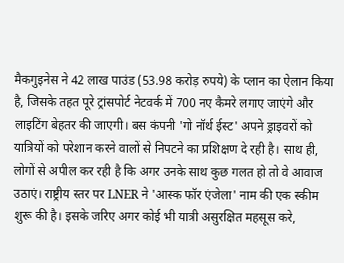मैकगुइनेस ने 42 लाख पाउंड (53.98 करोड़ रुपये) के प्लान का ऐलान किया है, जिसके तहत पूरे ट्रांसपोर्ट नेटवर्क में 700 नए कैमरे लगाए जाएंगे और लाइटिंग बेहतर की जाएगी। बस कंपनी 'गो नॉर्थ ईस्ट' अपने ड्राइवरों को यात्रियों को परेशान करने वालों से निपटने का प्रशिक्षण दे रही है। साथ ही, लोगों से अपील कर रही है कि अगर उनके साथ कुछ गलत हो तो वे आवाज उठाएं। राष्ट्रीय स्तर पर LNER ने 'आस्क फॉर एंजेला' नाम की एक स्कीम शुरू की है। इसके जरिए अगर कोई भी यात्री असुरक्षित महसूस करे,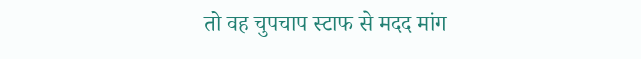तो वह चुपचाप स्टाफ से मदद मांग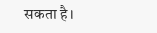सकता है।